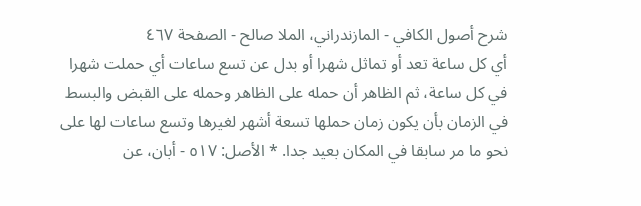شرح أصول الكافي - المازندراني، الملا صالح - الصفحة ٤٦٧
أي كل ساعة تعد أو تماثل شهرا أو بدل عن تسع ساعات أي حملت شهرا في كل ساعة، ثم الظاهر أن حمله على الظاهر وحمله على القبض والبسط في الزمان بأن يكون زمان حملها تسعة أشهر لغيرها وتسع ساعات لها على نحو ما مر سابقا في المكان بعيد جدا. * الأصل: ٥١٧ - أبان، عن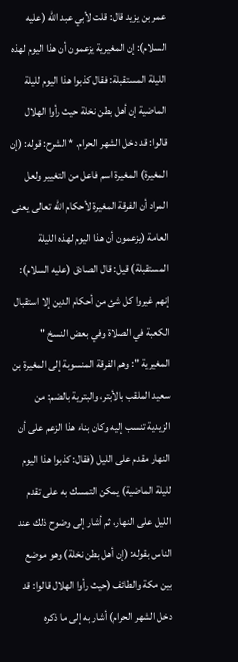عمر بن يزيد قال: قلت لأبي عبد الله (عليه السلام): إن المغيرية يزعمون أن هذا اليوم لهذه الليلة المستقبلة: فقال كذبوا هذا اليوم لليلة الماضية إن أهل بطن نخلة حيث رأوا الهلال قالوا: قد دخل الشهر الحرام. * الشرح: قوله: (إن المغيرة) المغيرة اسم فاعل من التغيير ولعل المراد أن الفرقة المغيرة لأحكام الله تعالى يعنى العامة (يزعمون أن هذا اليوم لهذه الليلة المستقبلة) قيل: قال الصادق (عليه السلام): إنهم غيروا كل شئ من أحكام الدين إلا استقبال الكعبة في الصلاة وفي بعض النسخ " المغيرية ": وهم الفرقة المنسوبة إلى المغيرة بن سعيد الملقب بالأبتر، والبترية بالضم: من الزيدية تنسب إليه وكان بناء هذا الزعم على أن النهار مقدم على الليل (فقال: كذبوا هذا اليوم لليلة الماضية) يمكن التمسك به على تقدم الليل على النهار، ثم أشار إلى وضوح ذلك عند الناس بقوله: (إن أهل بطن نخلة) وهو موضع بين مكة والطائف (حيث رأوا الهلال قالوا: قد دخل الشهر الحرام) أشار به إلى ما ذكره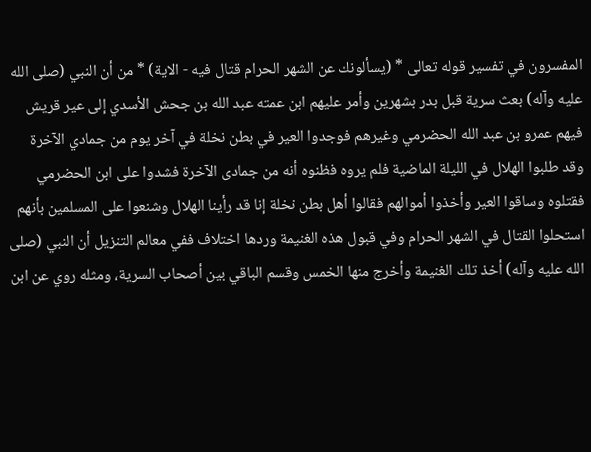المفسرون في تفسير قوله تعالى * (يسألونك عن الشهر الحرام قتال فيه - الاية) * من أن النبي (صلى الله عليه وآله) بعث سرية قبل بدر بشهرين وأمر عليهم ابن عمته عبد الله بن جحش الأسدي إلى عير قريش فيهم عمرو بن عبد الله الحضرمي وغيرهم فوجدوا العير في بطن نخلة في آخر يوم من جمادي الآخرة وقد طلبوا الهلال في الليلة الماضية فلم يروه فظنوه أنه من جمادى الآخرة فشدوا على ابن الحضرمي فقتلوه وساقوا العير وأخذوا أموالهم فقالوا أهل بطن نخلة إنا قد رأينا الهلال وشنعوا على المسلمين بأنهم استحلوا القتال في الشهر الحرام وفي قبول هذه الغنيمة وردها اختلاف ففي معالم التنزيل أن النبي (صلى الله عليه وآله) أخذ تلك الغنيمة وأخرج منها الخمس وقسم الباقي بين أصحاب السرية، ومثله روي عن ابن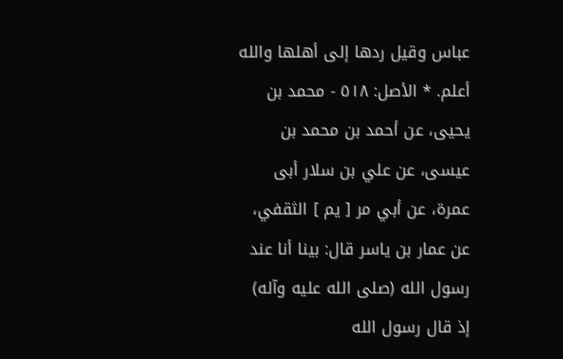عباس وقيل ردها إلى أهلها والله أعلم. * الأصل: ٥١٨ - محمد بن يحيى، عن أحمد بن محمد بن عيسى، عن علي بن سلار أبى عمرة، عن أبي مر [ يم ] الثقفي، عن عمار بن ياسر قال: بينا أنا عند رسول الله (صلى الله عليه وآله) إذ قال رسول الله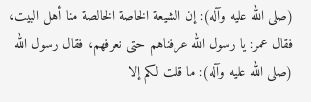(صلى الله عليه وآله): إن الشيعة الخاصة الخالصة منا أهل البيت، فقال عمر: يا رسول الله عرفناهم حتى نعرفهم، فقال رسول الله (صلى الله عليه وآله): ما قلت لكم إلا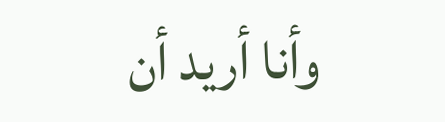وأنا أريد أن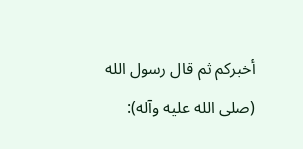أخبركم ثم قال رسول الله (صلى الله عليه وآله):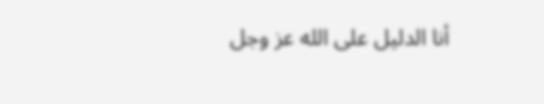أنا الدليل على الله عز وجل